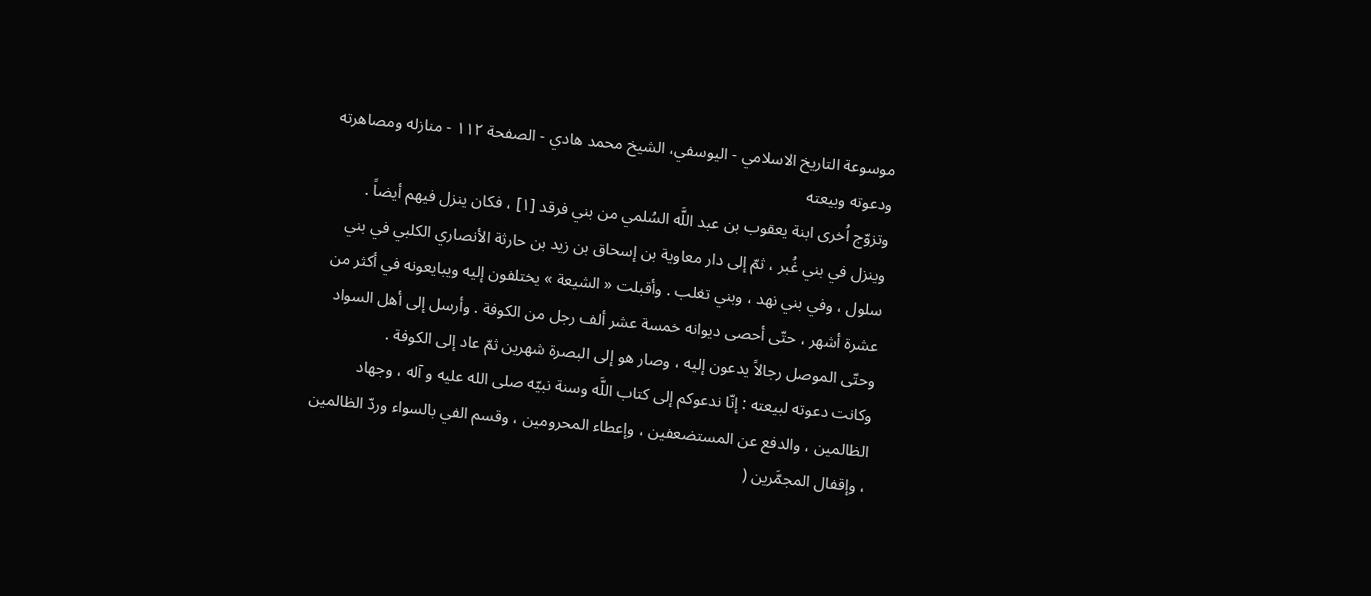موسوعة التاريخ الاسلامي - اليوسفي، الشيخ محمد هادي - الصفحة ١١٢ - منازله ومصاهرته ودعوته وبيعته
وتزوّج اُخرى ابنة يعقوب بن عبد اللَّه السُلمي من بني فرقد [١] ، فكان ينزل فيهم أيضاً .
وينزل في بني غُبر ، ثمّ إلى دار معاوية بن إسحاق بن زيد بن حارثة الأنصاري الكلبي في بني سلول ، وفي بني نهد ، وبني تغلب . وأقبلت « الشيعة » يختلفون إليه ويبايعونه في أكثر من عشرة أشهر ، حتّى أحصى ديوانه خمسة عشر ألف رجل من الكوفة . وأرسل إلى أهل السواد وحتّى الموصل رجالاً يدعون إليه ، وصار هو إلى البصرة شهرين ثمّ عاد إلى الكوفة .
وكانت دعوته لبيعته : إنّا ندعوكم إلى كتاب اللَّه وسنة نبيّه صلى الله عليه و آله ، وجهاد الظالمين ، والدفع عن المستضعفين ، وإعطاء المحرومين ، وقسم الفي بالسواء وردّ الظالمين ، وإقفال المجمَّرين (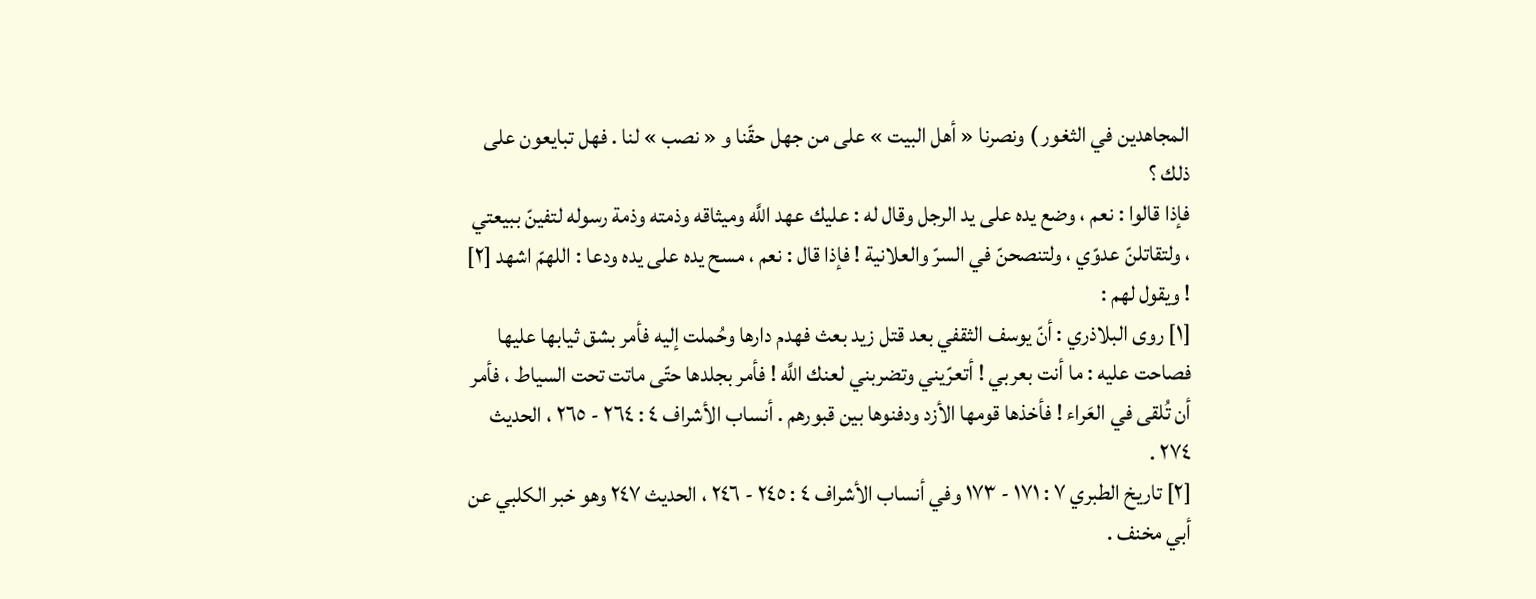المجاهدين في الثغور ) ونصرنا « أهل البيت » على من جهل حقّنا و « نصب » لنا . فهل تبايعون على ذلك ؟
فإذا قالوا : نعم ، وضع يده على يد الرجل وقال له : عليك عهد اللَّه وميثاقه وذمته وذمة رسوله لتفينّ ببيعتي ، ولتقاتلنّ عدوّي ، ولتنصحنّ في السرّ والعلانية ! فإذا قال : نعم ، مسح يده على يده ودعا : اللهمّ اشهد [٢] ! ويقول لهم :
[١] روى البلاذري : أنّ يوسف الثقفي بعد قتل زيد بعث فهدم دارها وحُملت إليه فأمر بشق ثيابها عليها فصاحت عليه : ما أنت بعربي ! أتعرّيني وتضربني لعنك اللَّه ! فأمر بجلدها حتّى ماتت تحت السياط ، فأمر أن تُلقى في العَراء ! فأخذها قومها الأزد ودفنوها بين قبورهم . أنساب الأشراف ٤ : ٢٦٤ - ٢٦٥ ، الحديث ٢٧٤ .
[٢] تاريخ الطبري ٧ : ١٧١ - ١٧٣ وفي أنساب الأشراف ٤ : ٢٤٥ - ٢٤٦ ، الحديث ٢٤٧ وهو خبر الكلبي عن أبي مخنف .